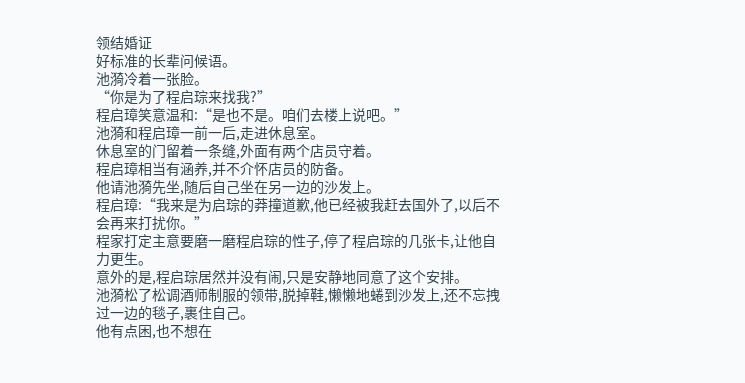领结婚证
好标准的长辈问候语。
池漪冷着一张脸。
“你是为了程启琮来找我?”
程启璋笑意温和:“是也不是。咱们去楼上说吧。”
池漪和程启璋一前一后,走进休息室。
休息室的门留着一条缝,外面有两个店员守着。
程启璋相当有涵养,并不介怀店员的防备。
他请池漪先坐,随后自己坐在另一边的沙发上。
程启璋:“我来是为启琮的莽撞道歉,他已经被我赶去国外了,以后不会再来打扰你。”
程家打定主意要磨一磨程启琮的性子,停了程启琮的几张卡,让他自力更生。
意外的是,程启琮居然并没有闹,只是安静地同意了这个安排。
池漪松了松调酒师制服的领带,脱掉鞋,懒懒地蜷到沙发上,还不忘拽过一边的毯子,裹住自己。
他有点困,也不想在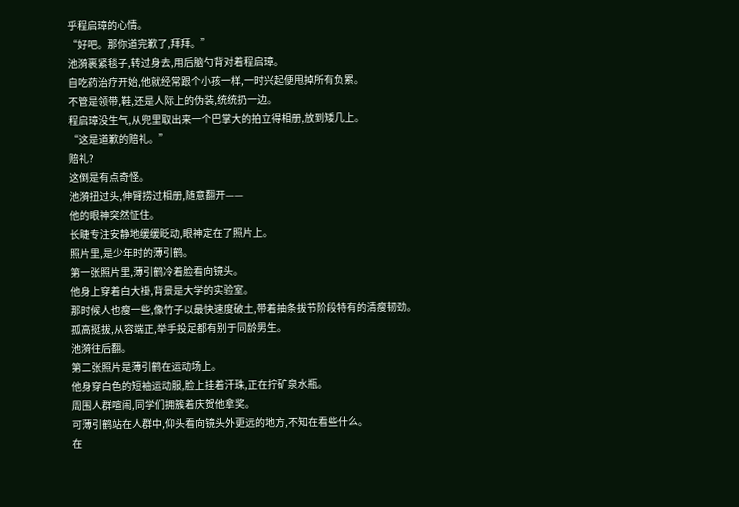乎程启璋的心情。
“好吧。那你道完歉了,拜拜。”
池漪裹紧毯子,转过身去,用后脑勺背对着程启璋。
自吃药治疗开始,他就经常跟个小孩一样,一时兴起便甩掉所有负累。
不管是领带,鞋,还是人际上的伪装,统统扔一边。
程启璋没生气,从兜里取出来一个巴掌大的拍立得相册,放到矮几上。
“这是道歉的赔礼。”
赔礼?
这倒是有点奇怪。
池漪扭过头,伸臂捞过相册,随意翻开——
他的眼神突然怔住。
长睫专注安静地缓缓眨动,眼神定在了照片上。
照片里,是少年时的薄引鹤。
第一张照片里,薄引鹤冷着脸看向镜头。
他身上穿着白大褂,背景是大学的实验室。
那时候人也瘦一些,像竹子以最快速度破土,带着抽条拔节阶段特有的清瘦韧劲。
孤高挺拔,从容端正,举手投足都有别于同龄男生。
池漪往后翻。
第二张照片是薄引鹤在运动场上。
他身穿白色的短袖运动服,脸上挂着汗珠,正在拧矿泉水瓶。
周围人群喧闹,同学们拥簇着庆贺他拿奖。
可薄引鹤站在人群中,仰头看向镜头外更远的地方,不知在看些什么。
在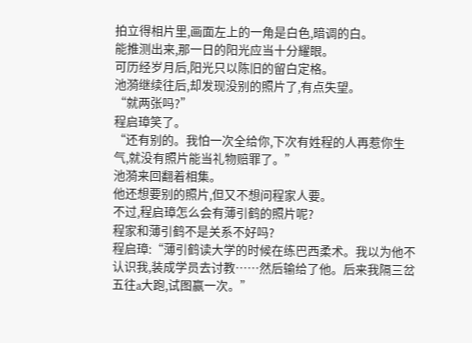拍立得相片里,画面左上的一角是白色,暗调的白。
能推测出来,那一日的阳光应当十分耀眼。
可历经岁月后,阳光只以陈旧的留白定格。
池漪继续往后,却发现没别的照片了,有点失望。
“就两张吗?”
程启璋笑了。
“还有别的。我怕一次全给你,下次有姓程的人再惹你生气,就没有照片能当礼物赔罪了。”
池漪来回翻着相集。
他还想要别的照片,但又不想问程家人要。
不过,程启璋怎么会有薄引鹤的照片呢?
程家和薄引鹤不是关系不好吗?
程启璋:“薄引鹤读大学的时候在练巴西柔术。我以为他不认识我,装成学员去讨教……然后输给了他。后来我隔三岔五往a大跑,试图赢一次。”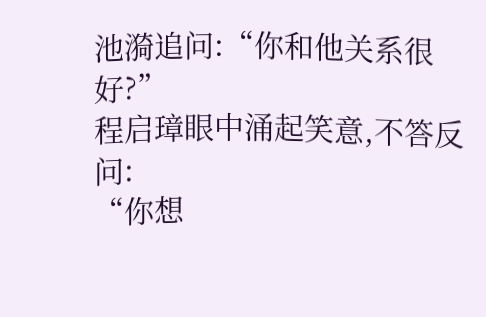池漪追问:“你和他关系很好?”
程启璋眼中涌起笑意,不答反问:
“你想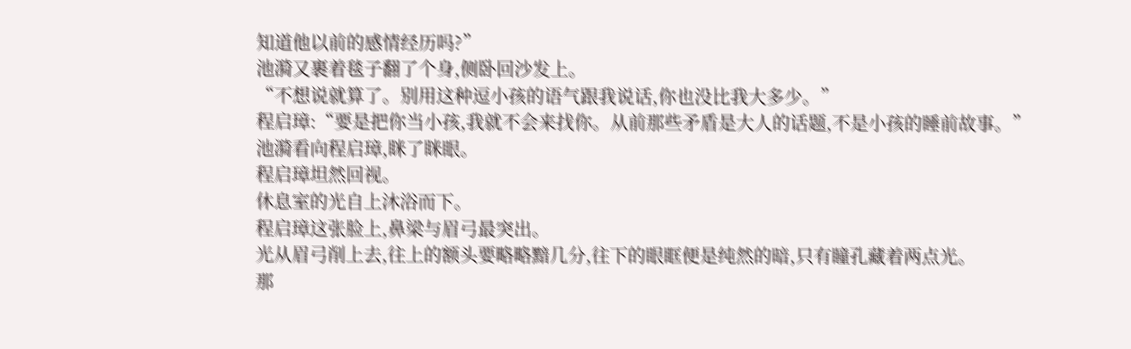知道他以前的感情经历吗?”
池漪又裹着毯子翻了个身,侧卧回沙发上。
“不想说就算了。别用这种逗小孩的语气跟我说话,你也没比我大多少。”
程启璋:“要是把你当小孩,我就不会来找你。从前那些矛盾是大人的话题,不是小孩的睡前故事。”
池漪看向程启璋,眯了眯眼。
程启璋坦然回视。
休息室的光自上沐浴而下。
程启璋这张脸上,鼻梁与眉弓最突出。
光从眉弓削上去,往上的额头要略略黯几分,往下的眼眶便是纯然的暗,只有瞳孔藏着两点光。
那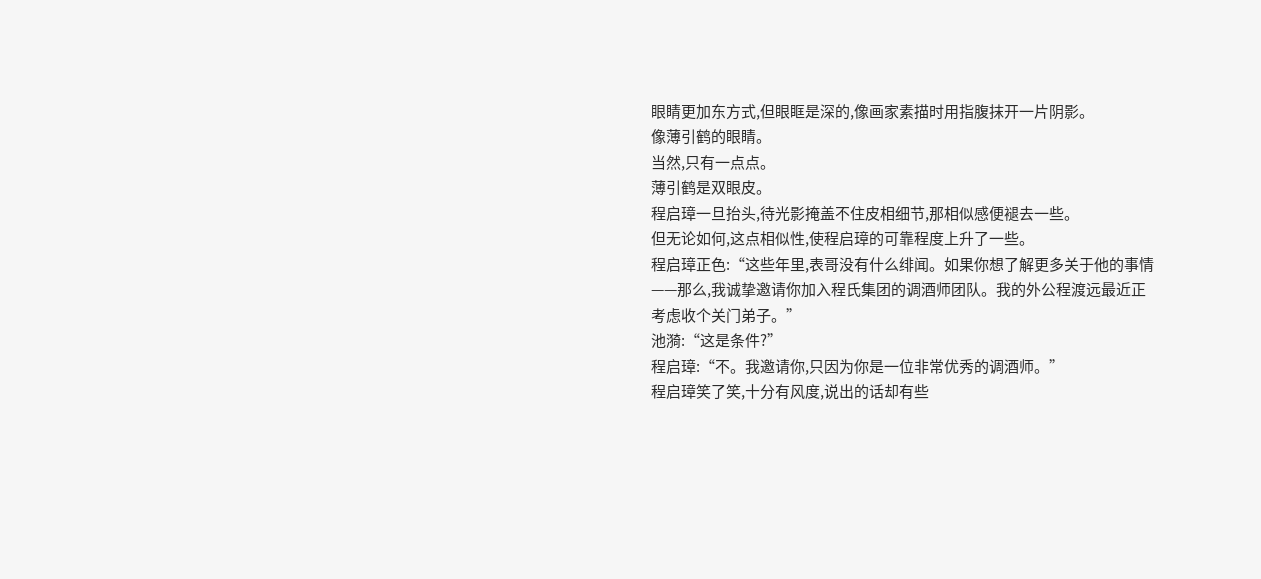眼睛更加东方式,但眼眶是深的,像画家素描时用指腹抹开一片阴影。
像薄引鹤的眼睛。
当然,只有一点点。
薄引鹤是双眼皮。
程启璋一旦抬头,待光影掩盖不住皮相细节,那相似感便褪去一些。
但无论如何,这点相似性,使程启璋的可靠程度上升了一些。
程启璋正色:“这些年里,表哥没有什么绯闻。如果你想了解更多关于他的事情——那么,我诚挚邀请你加入程氏集团的调酒师团队。我的外公程渡远最近正考虑收个关门弟子。”
池漪:“这是条件?”
程启璋:“不。我邀请你,只因为你是一位非常优秀的调酒师。”
程启璋笑了笑,十分有风度,说出的话却有些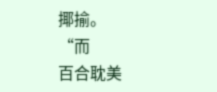揶揄。
“而
百合耽美